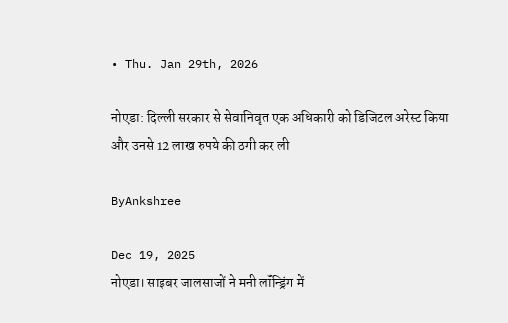• Thu. Jan 29th, 2026

नोएडा: दिल्ली सरकार से सेवानिवृत एक अधिकारी को डिजिटल अरेस्ट किया और उनसे 12 लाख रुपये की ठगी कर ली

ByAnkshree

Dec 19, 2025
नोएडा। साइबर जालसाजों ने मनी लॉंन्ड्रिंग में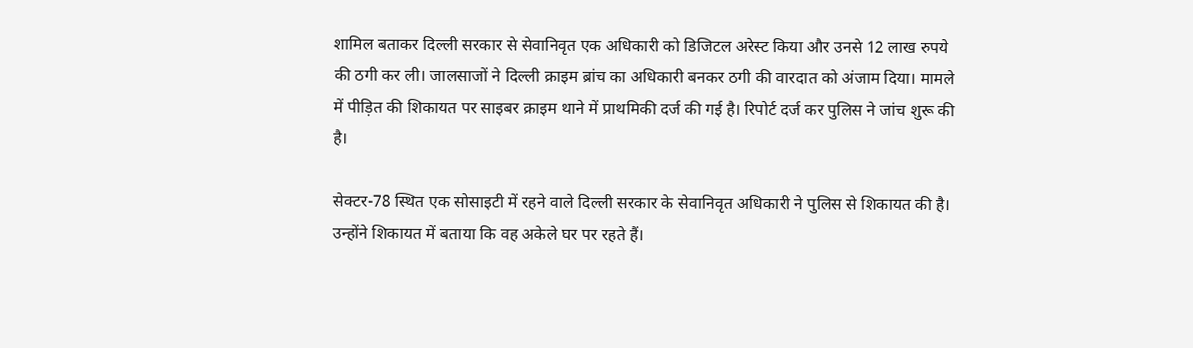शामिल बताकर दिल्ली सरकार से सेवानिवृत एक अधिकारी को डिजिटल अरेस्ट किया और उनसे 12 लाख रुपये की ठगी कर ली। जालसाजों ने दिल्ली क्राइम ब्रांच का अधिकारी बनकर ठगी की वारदात को अंजाम दिया। मामले में पीड़ित की शिकायत पर साइबर क्राइम थाने में प्राथमिकी दर्ज की गई है। रिपोर्ट दर्ज कर पुलिस ने जांच शुरू की है।

सेक्टर-78 स्थित एक सोसाइटी में रहने वाले दिल्ली सरकार के सेवानिवृत अधिकारी ने पुलिस से शिकायत की है। उन्होंने शिकायत में बताया कि वह अकेले घर पर रहते हैं।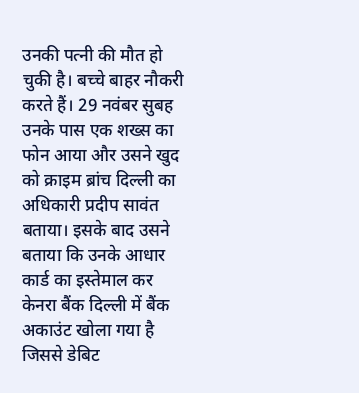उनकी पत्नी की मौत हो चुकी है। बच्चे बाहर नौकरी करते हैं। 29 नवंबर सुबह उनके पास एक शख्स का फोन आया और उसने खुद को क्राइम ब्रांच दिल्ली का अधिकारी प्रदीप सावंत बताया। इसके बाद उसने बताया कि उनके आधार कार्ड का इस्तेमाल कर केनरा बैंक दिल्ली में बैंक अकाउंट खोला गया है जिससे डेबिट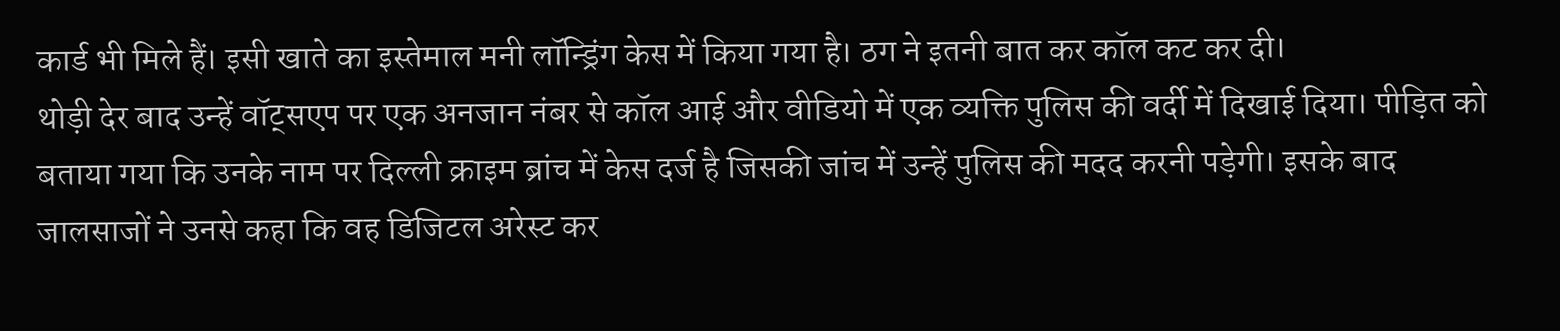कार्ड भी मिले हैं। इसी खाते का इस्तेमाल मनी लॉन्ड्रिंग केस में किया गया है। ठग ने इतनी बात कर कॉल कट कर दी।
थोड़ी देर बाद उन्हें वॉट्सएप पर एक अनजान नंबर से कॉल आई और वीडियो में एक व्यक्ति पुलिस की वर्दी में दिखाई दिया। पीड़ित को बताया गया कि उनके नाम पर दिल्ली क्राइम ब्रांच में केस दर्ज है जिसकी जांच में उन्हें पुलिस की मदद करनी पड़ेगी। इसके बाद जालसाजों ने उनसे कहा कि वह डिजिटल अरेस्ट कर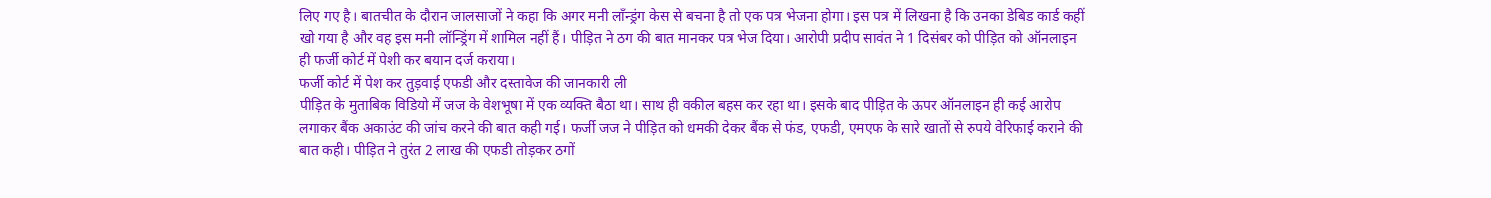लिए गए है। बातचीत के दौरान जालसाजों ने कहा कि अगर मनी लॉंन्ड्रंग केस से बचना है तो एक पत्र भेजना होगा। इस पत्र में लिखना है कि उनका डेबिड कार्ड कहीं खो गया है और वह इस मनी लॉन्ड्रिंग में शामिल नहीं हैं। पीड़ित ने ठग की बात मानकर पत्र भेज दिया। आरोपी प्रदीप सावंत ने 1 दिसंबर को पीड़ित को ऑनलाइन ही फर्जी कोर्ट में पेशी कर बयान दर्ज कराया।
फर्जी कोर्ट में पेश कर तुड़वाई एफडी और दस्तावेज की जानकारी ली
पीड़ित के मुताबिक विडियो में जज के वेशभूषा में एक व्यक्ति बैठा था। साथ ही वकील बहस कर रहा था। इसके बाद पीड़ित के ऊपर ऑनलाइन ही कई आरोप लगाकर बैंक अकाउंट की जांच करने की बात कही गई। फर्जी जज ने पीड़ित को धमकी देकर बैंक से फंड, एफडी, एमएफ के सारे खातों से रुपये वेरिफाई कराने की बात कही। पीड़ित ने तुरंत 2 लाख की एफडी तोड़कर ठगों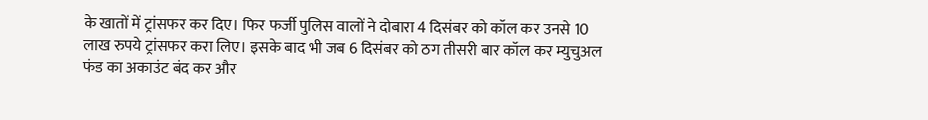के खातों में ट्रांसफर कर दिए। फिर फर्जी पुलिस वालों ने दोबारा 4 दिसंबर को कॉल कर उनसे 10 लाख रुपये ट्रांसफर करा लिए। इसके बाद भी जब 6 दिसंबर को ठग तीसरी बार कॉल कर म्युचुअल फंड का अकाउंट बंद कर और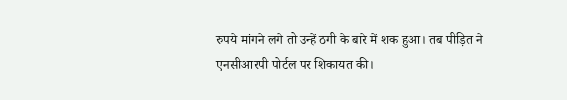रुपये मांगने लगे तो उन्हें ठगी के बारे में शक हुआ। तब पीड़ित ने एनसीआरपी पोर्टल पर शिकायत की।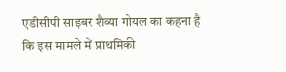एडीसीपी साइबर शैव्या गोयल का कहना है कि इस मामले में प्राथमिकी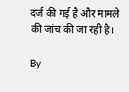दर्ज की गई है और मामले की जांच की जा रही है।

By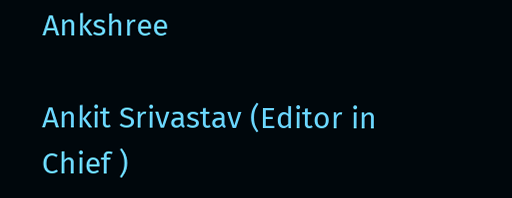Ankshree

Ankit Srivastav (Editor in Chief )